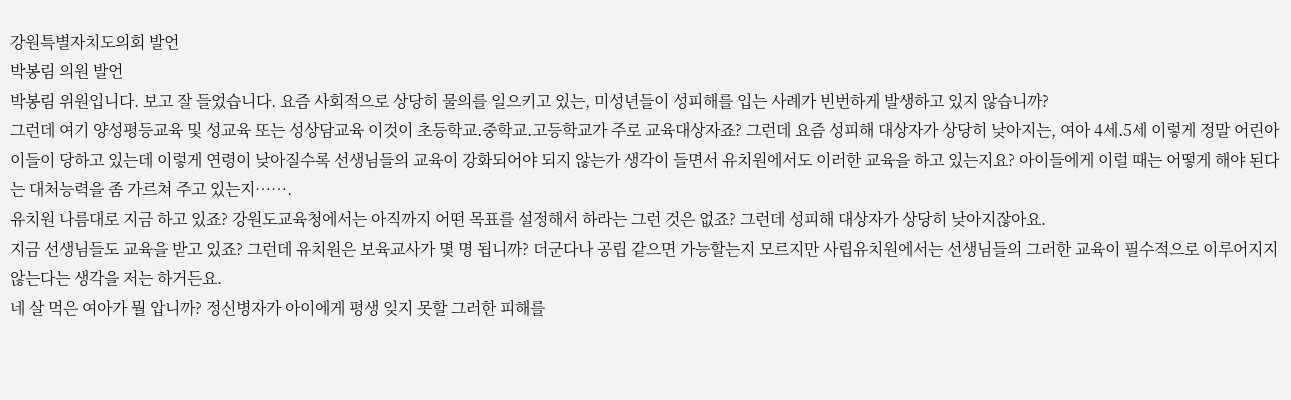강원특별자치도의회 발언
박봉림 의원 발언
박봉림 위원입니다. 보고 잘 들었습니다. 요즘 사회적으로 상당히 물의를 일으키고 있는, 미성년들이 성피해를 입는 사례가 빈번하게 발생하고 있지 않습니까?
그런데 여기 양성평등교육 및 성교육 또는 성상담교육 이것이 초등학교․중학교․고등학교가 주로 교육대상자죠? 그런데 요즘 성피해 대상자가 상당히 낮아지는, 여아 4세․5세 이렇게 정말 어린아이들이 당하고 있는데 이렇게 연령이 낮아질수록 선생님들의 교육이 강화되어야 되지 않는가 생각이 들면서 유치원에서도 이러한 교육을 하고 있는지요? 아이들에게 이럴 때는 어떻게 해야 된다는 대처능력을 좀 가르쳐 주고 있는지…….
유치원 나름대로 지금 하고 있죠? 강원도교육청에서는 아직까지 어떤 목표를 설정해서 하라는 그런 것은 없죠? 그런데 성피해 대상자가 상당히 낮아지잖아요.
지금 선생님들도 교육을 받고 있죠? 그런데 유치원은 보육교사가 몇 명 됩니까? 더군다나 공립 같으면 가능할는지 모르지만 사립유치원에서는 선생님들의 그러한 교육이 필수적으로 이루어지지 않는다는 생각을 저는 하거든요.
네 살 먹은 여아가 뭘 압니까? 정신병자가 아이에게 평생 잊지 못할 그러한 피해를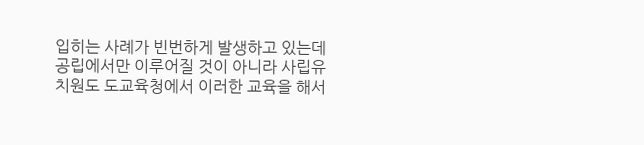입히는 사례가 빈번하게 발생하고 있는데 공립에서만 이루어질 것이 아니라 사립유치원도 도교육청에서 이러한 교육을 해서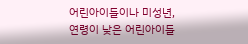어린아이들이나 미성년, 연령이 낮은 어린아이들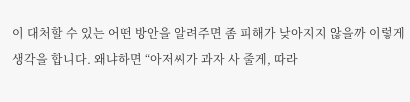이 대처할 수 있는 어떤 방안을 알려주면 좀 피해가 낮아지지 않을까 이렇게 생각을 합니다. 왜냐하면 “아저씨가 과자 사 줄게, 따라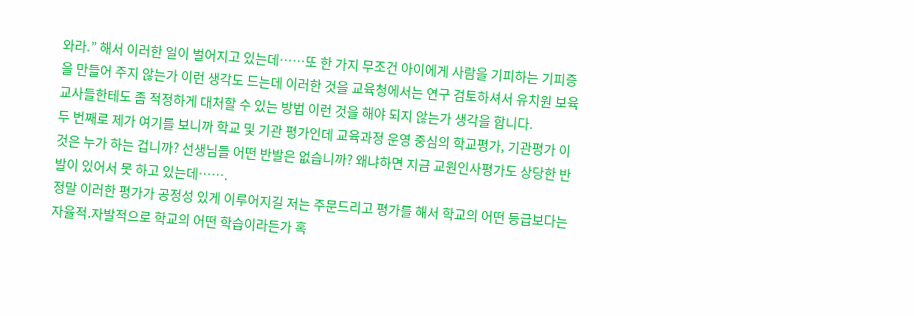와라.” 해서 이러한 일이 벌어지고 있는데……또 한 가지 무조건 아이에게 사람을 기피하는 기피증을 만들어 주지 않는가 이런 생각도 드는데 이러한 것을 교육청에서는 연구 검토하셔서 유치원 보육교사들한테도 좀 적정하게 대처할 수 있는 방법 이런 것을 해야 되지 않는가 생각을 합니다.
두 번째로 제가 여기를 보니까 학교 및 기관 평가인데 교육과정 운영 중심의 학교평가, 기관평가 이것은 누가 하는 겁니까? 선생님들 어떤 반발은 없습니까? 왜냐하면 지금 교원인사평가도 상당한 반발이 있어서 못 하고 있는데…….
정말 이러한 평가가 공정성 있게 이루어지길 저는 주문드리고 평가를 해서 학교의 어떤 등급보다는 자율적․자발적으로 학교의 어떤 학습이라든가 혹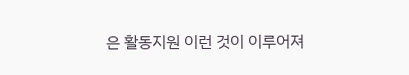은 활동지원 이런 것이 이루어져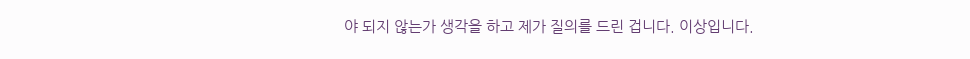야 되지 않는가 생각을 하고 제가 질의를 드린 겁니다. 이상입니다.